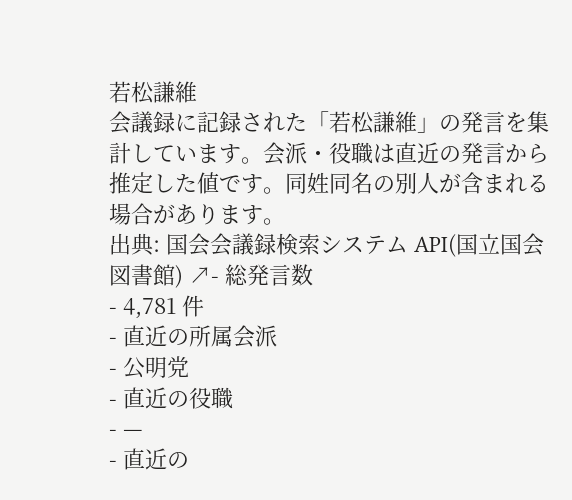若松謙維
会議録に記録された「若松謙維」の発言を集計しています。会派・役職は直近の発言から推定した値です。同姓同名の別人が含まれる場合があります。
出典: 国会会議録検索システム API(国立国会図書館) ↗- 総発言数
- 4,781 件
- 直近の所属会派
- 公明党
- 直近の役職
- —
- 直近の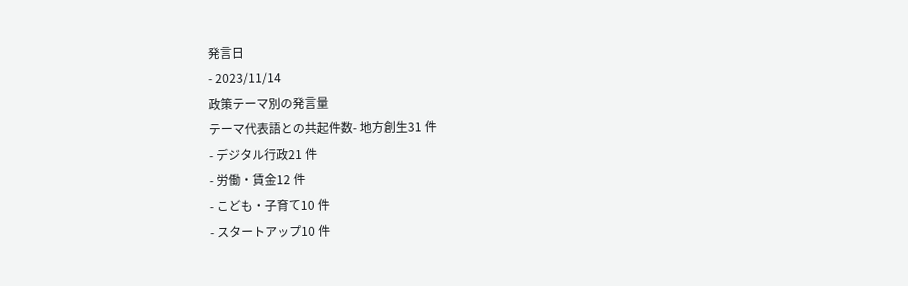発言日
- 2023/11/14
政策テーマ別の発言量
テーマ代表語との共起件数- 地方創生31 件
- デジタル行政21 件
- 労働・賃金12 件
- こども・子育て10 件
- スタートアップ10 件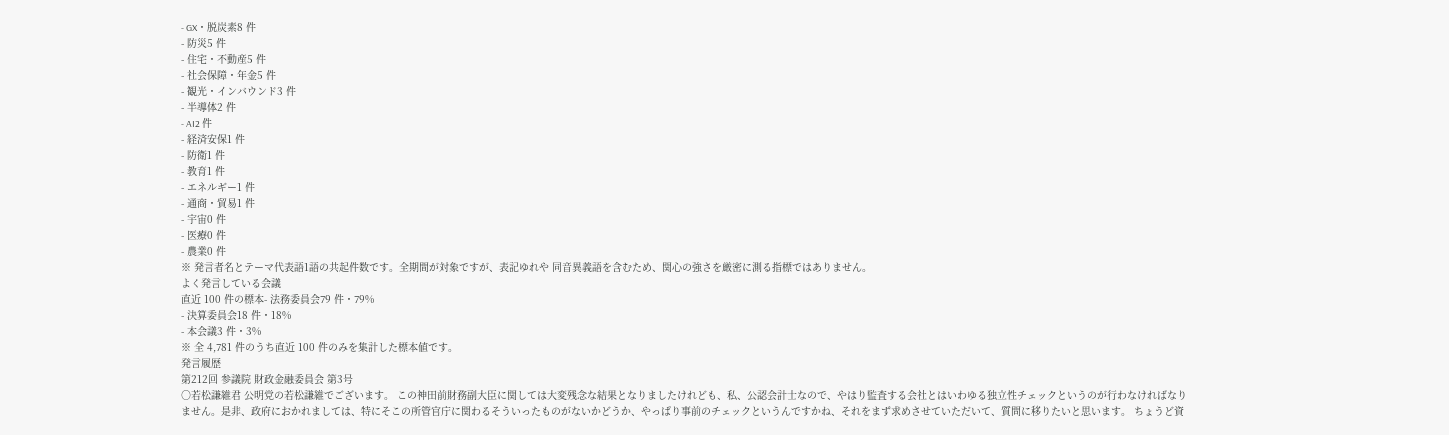- GX・脱炭素8 件
- 防災5 件
- 住宅・不動産5 件
- 社会保障・年金5 件
- 観光・インバウンド3 件
- 半導体2 件
- AI2 件
- 経済安保1 件
- 防衛1 件
- 教育1 件
- エネルギー1 件
- 通商・貿易1 件
- 宇宙0 件
- 医療0 件
- 農業0 件
※ 発言者名とテーマ代表語1語の共起件数です。全期間が対象ですが、表記ゆれや 同音異義語を含むため、関心の強さを厳密に測る指標ではありません。
よく発言している会議
直近 100 件の標本- 法務委員会79 件・79%
- 決算委員会18 件・18%
- 本会議3 件・3%
※ 全 4,781 件のうち直近 100 件のみを集計した標本値です。
発言履歴
第212回 参議院 財政金融委員会 第3号
○若松謙維君 公明党の若松謙維でございます。 この神田前財務副大臣に関しては大変残念な結果となりましたけれども、私、公認会計士なので、やはり監査する会社とはいわゆる独立性チェックというのが行わなければなりません。是非、政府におかれましては、特にそこの所管官庁に関わるそういったものがないかどうか、やっぱり事前のチェックというんですかね、それをまず求めさせていただいて、質問に移りたいと思います。 ちょうど資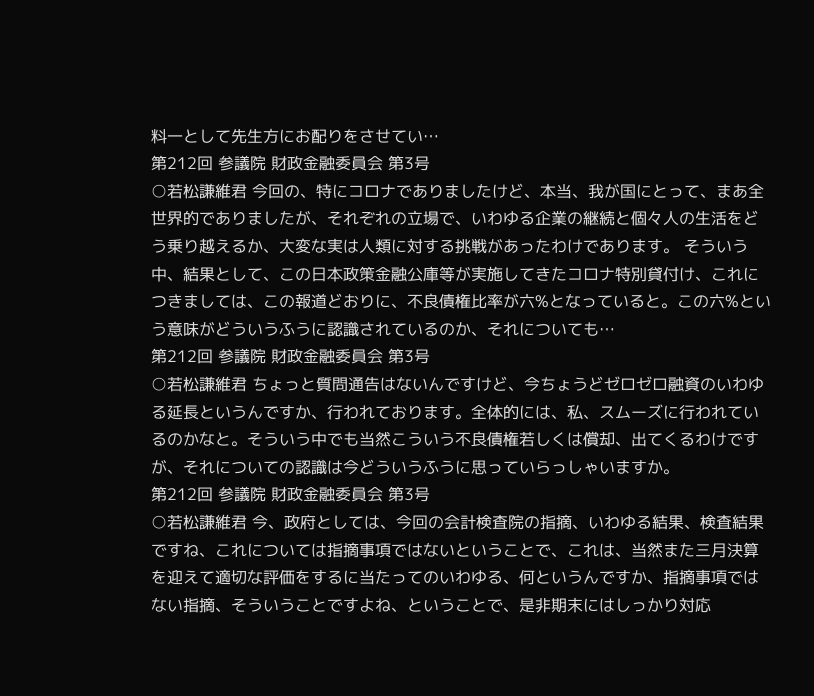料一として先生方にお配りをさせてい…
第212回 参議院 財政金融委員会 第3号
○若松謙維君 今回の、特にコロナでありましたけど、本当、我が国にとって、まあ全世界的でありましたが、それぞれの立場で、いわゆる企業の継続と個々人の生活をどう乗り越えるか、大変な実は人類に対する挑戦があったわけであります。 そういう中、結果として、この日本政策金融公庫等が実施してきたコロナ特別貸付け、これにつきましては、この報道どおりに、不良債権比率が六%となっていると。この六%という意味がどういうふうに認識されているのか、それについても…
第212回 参議院 財政金融委員会 第3号
○若松謙維君 ちょっと質問通告はないんですけど、今ちょうどゼロゼロ融資のいわゆる延長というんですか、行われております。全体的には、私、スムーズに行われているのかなと。そういう中でも当然こういう不良債権若しくは償却、出てくるわけですが、それについての認識は今どういうふうに思っていらっしゃいますか。
第212回 参議院 財政金融委員会 第3号
○若松謙維君 今、政府としては、今回の会計検査院の指摘、いわゆる結果、検査結果ですね、これについては指摘事項ではないということで、これは、当然また三月決算を迎えて適切な評価をするに当たってのいわゆる、何というんですか、指摘事項ではない指摘、そういうことですよね、ということで、是非期末にはしっかり対応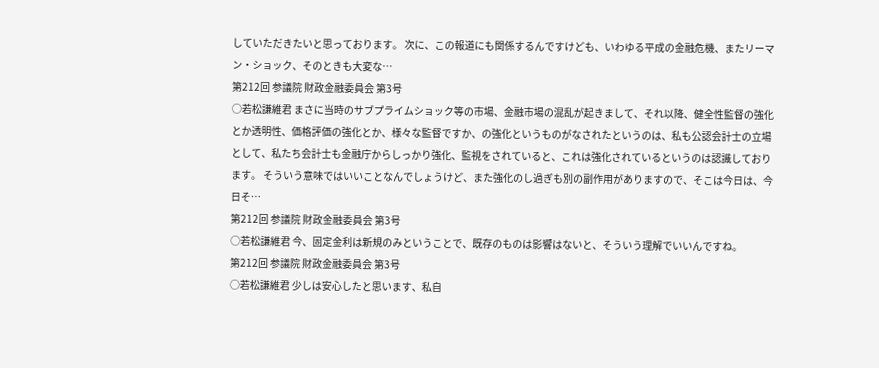していただきたいと思っております。 次に、この報道にも関係するんですけども、いわゆる平成の金融危機、またリーマン・ショック、そのときも大変な…
第212回 参議院 財政金融委員会 第3号
○若松謙維君 まさに当時のサブプライムショック等の市場、金融市場の混乱が起きまして、それ以降、健全性監督の強化とか透明性、価格評価の強化とか、様々な監督ですか、の強化というものがなされたというのは、私も公認会計士の立場として、私たち会計士も金融庁からしっかり強化、監視をされていると、これは強化されているというのは認識しております。 そういう意味ではいいことなんでしょうけど、また強化のし過ぎも別の副作用がありますので、そこは今日は、今日そ…
第212回 参議院 財政金融委員会 第3号
○若松謙維君 今、固定金利は新規のみということで、既存のものは影響はないと、そういう理解でいいんですね。
第212回 参議院 財政金融委員会 第3号
○若松謙維君 少しは安心したと思います、私自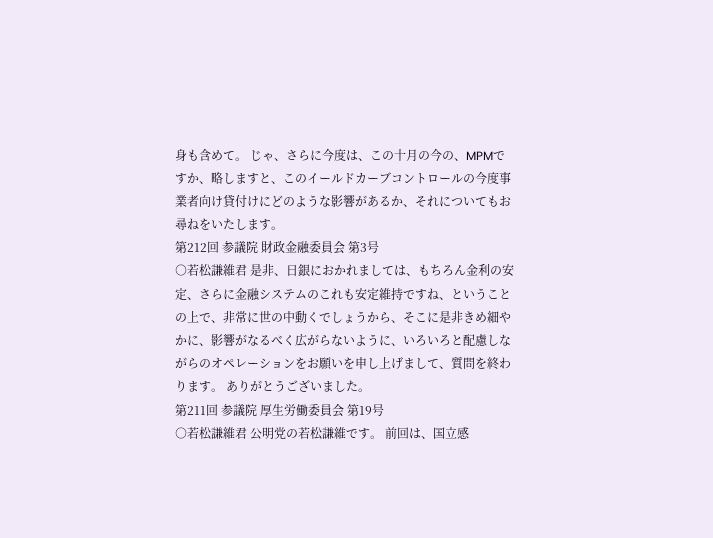身も含めて。 じゃ、さらに今度は、この十月の今の、MPMですか、略しますと、このイールドカーブコントロールの今度事業者向け貸付けにどのような影響があるか、それについてもお尋ねをいたします。
第212回 参議院 財政金融委員会 第3号
○若松謙維君 是非、日銀におかれましては、もちろん金利の安定、さらに金融システムのこれも安定維持ですね、ということの上で、非常に世の中動くでしょうから、そこに是非きめ細やかに、影響がなるべく広がらないように、いろいろと配慮しながらのオペレーションをお願いを申し上げまして、質問を終わります。 ありがとうございました。
第211回 参議院 厚生労働委員会 第19号
○若松謙維君 公明党の若松謙維です。 前回は、国立感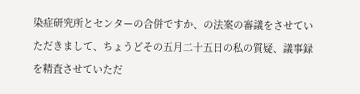染症研究所とセンターの合併ですか、の法案の審議をさせていただきまして、ちょうどその五月二十五日の私の質疑、議事録を精査させていただ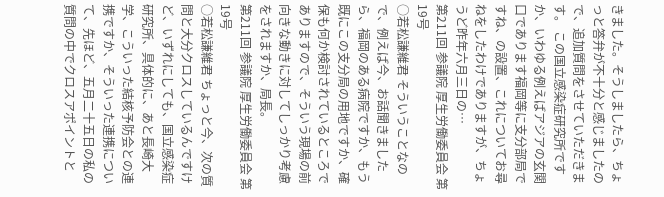きました。そうしましたら、ちょっと答弁が不十分と感じましたので、追加質問をさせていただきます。 この国立感染症研究所ですか、いわゆる例えばアジアの玄関口であります福岡等に支分部局ですね、の設置、これについてお尋ねをしたわけでありますが、ちょうど昨年六月三日の…
第211回 参議院 厚生労働委員会 第19号
○若松謙維君 そういうことなので、例えば今、お話聞きましたら、福岡のある病院ですか、もう既にこの支分局の用地ですか、確保も何か検討されているところでありますので、そういう現場の前向きな動きに対してしっかり考慮をされますか、局長。
第211回 参議院 厚生労働委員会 第19号
○若松謙維君 ちょっと今、次の質問と大分クロスしているんですけど、いずれにしても、国立感染症研究所、具体的に、あと長崎大学、こういった結核予防会との連携ですか、そういった連携について、先ほど、五月二十五日の私の質問の中でクロスアポイントと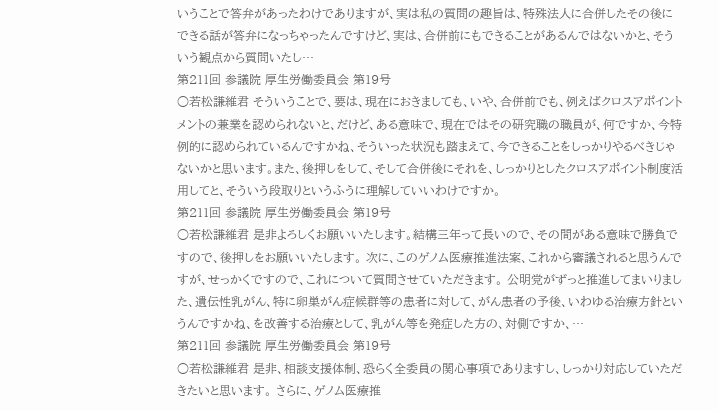いうことで答弁があったわけでありますが、実は私の質問の趣旨は、特殊法人に合併したその後にできる話が答弁になっちゃったんですけど、実は、合併前にもできることがあるんではないかと、そういう観点から質問いたし…
第211回 参議院 厚生労働委員会 第19号
○若松謙維君 そういうことで、要は、現在におきましても、いや、合併前でも、例えばクロスアポイントメントの兼業を認められないと、だけど、ある意味で、現在ではその研究職の職員が、何ですか、今特例的に認められているんですかね、そういった状況も踏まえて、今できることをしっかりやるべきじゃないかと思います。また、後押しをして、そして合併後にそれを、しっかりとしたクロスアポイント制度活用してと、そういう段取りというふうに理解していいわけですか。
第211回 参議院 厚生労働委員会 第19号
○若松謙維君 是非よろしくお願いいたします。結構三年って長いので、その間がある意味で勝負ですので、後押しをお願いいたします。 次に、このゲノム医療推進法案、これから審議されると思うんですが、せっかくですので、これについて質問させていただきます。 公明党がずっと推進してまいりました、遺伝性乳がん、特に卵巣がん症候群等の患者に対して、がん患者の予後、いわゆる治療方針というんですかね、を改善する治療として、乳がん等を発症した方の、対側ですか、…
第211回 参議院 厚生労働委員会 第19号
○若松謙維君 是非、相談支援体制、恐らく全委員の関心事項でありますし、しっかり対応していただきたいと思います。 さらに、ゲノム医療推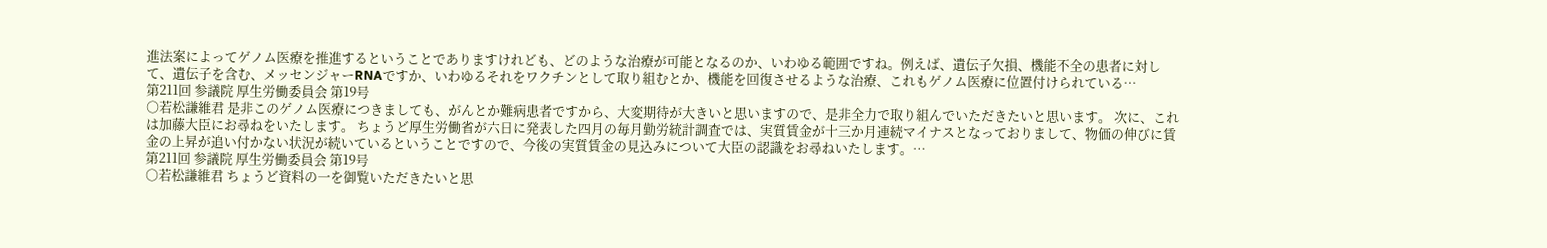進法案によってゲノム医療を推進するということでありますけれども、どのような治療が可能となるのか、いわゆる範囲ですね。例えば、遺伝子欠損、機能不全の患者に対して、遺伝子を含む、メッセンジャーRNAですか、いわゆるそれをワクチンとして取り組むとか、機能を回復させるような治療、これもゲノム医療に位置付けられている…
第211回 参議院 厚生労働委員会 第19号
○若松謙維君 是非このゲノム医療につきましても、がんとか難病患者ですから、大変期待が大きいと思いますので、是非全力で取り組んでいただきたいと思います。 次に、これは加藤大臣にお尋ねをいたします。 ちょうど厚生労働省が六日に発表した四月の毎月勤労統計調査では、実質賃金が十三か月連続マイナスとなっておりまして、物価の伸びに賃金の上昇が追い付かない状況が続いているということですので、今後の実質賃金の見込みについて大臣の認識をお尋ねいたします。…
第211回 参議院 厚生労働委員会 第19号
○若松謙維君 ちょうど資料の一を御覧いただきたいと思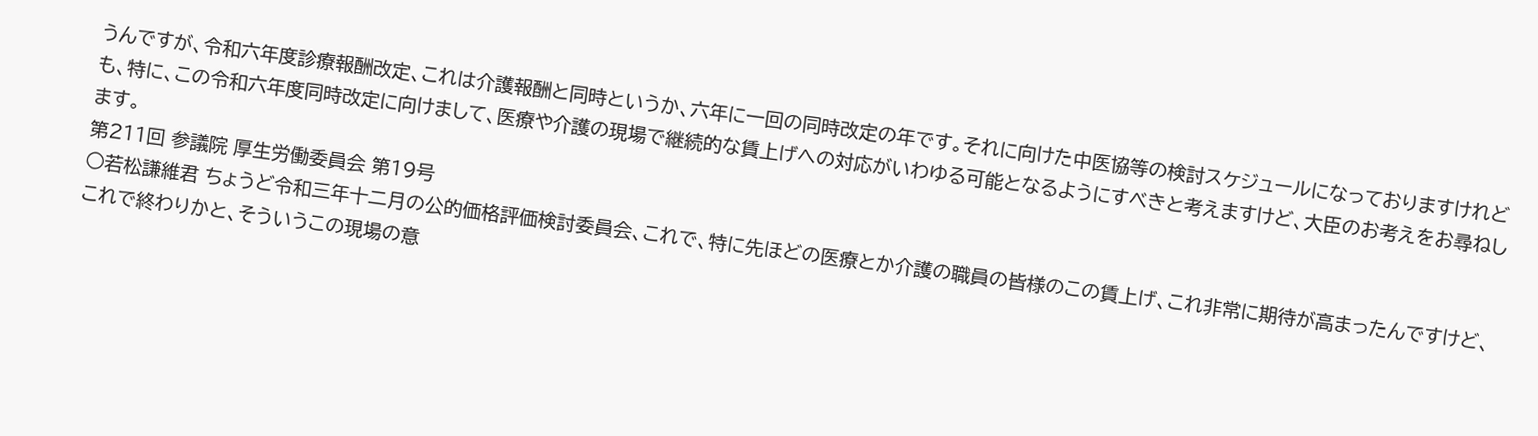うんですが、令和六年度診療報酬改定、これは介護報酬と同時というか、六年に一回の同時改定の年です。それに向けた中医協等の検討スケジュールになっておりますけれども、特に、この令和六年度同時改定に向けまして、医療や介護の現場で継続的な賃上げへの対応がいわゆる可能となるようにすべきと考えますけど、大臣のお考えをお尋ねします。
第211回 参議院 厚生労働委員会 第19号
○若松謙維君 ちょうど令和三年十二月の公的価格評価検討委員会、これで、特に先ほどの医療とか介護の職員の皆様のこの賃上げ、これ非常に期待が高まったんですけど、これで終わりかと、そういうこの現場の意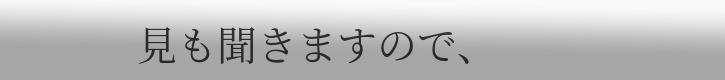見も聞きますので、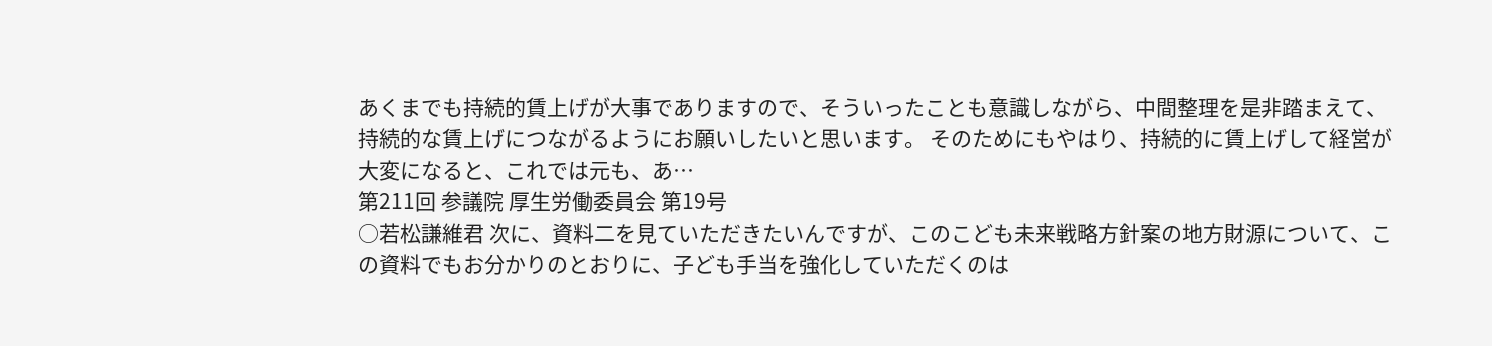あくまでも持続的賃上げが大事でありますので、そういったことも意識しながら、中間整理を是非踏まえて、持続的な賃上げにつながるようにお願いしたいと思います。 そのためにもやはり、持続的に賃上げして経営が大変になると、これでは元も、あ…
第211回 参議院 厚生労働委員会 第19号
○若松謙維君 次に、資料二を見ていただきたいんですが、このこども未来戦略方針案の地方財源について、この資料でもお分かりのとおりに、子ども手当を強化していただくのは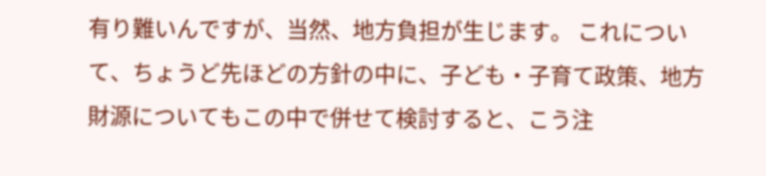有り難いんですが、当然、地方負担が生じます。 これについて、ちょうど先ほどの方針の中に、子ども・子育て政策、地方財源についてもこの中で併せて検討すると、こう注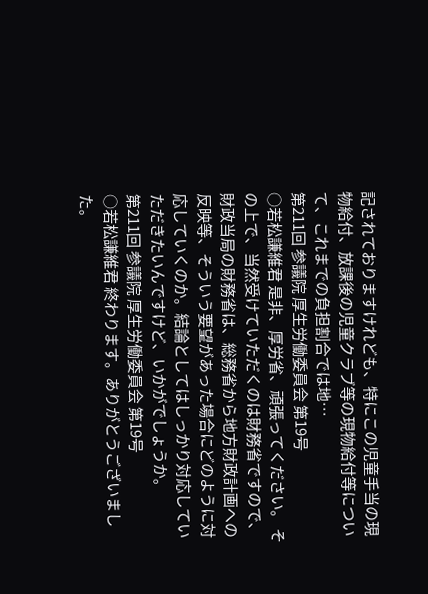記されておりますけれども、特にこの児童手当の現物給付、放課後の児童クラブ等の現物給付等について、これまでの負担割合では地…
第211回 参議院 厚生労働委員会 第19号
○若松謙維君 是非、厚労省、頑張ってください。 その上で、当然受けていただくのは財務省ですので、財政当局の財務省は、総務省から地方財政計画への反映等、そういう要望があった場合にどのように対応していくのか。結論としてはしっかり対応していただきたいんですけど、いかがでしょうか。
第211回 参議院 厚生労働委員会 第19号
○若松謙維君 終わります。ありがとうございました。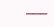───